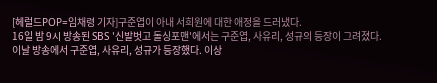[헤럴드POP=임채령 기자]구준엽이 아내 서희원에 대한 애정을 드러냈다.
16일 밤 9시 방송된 SBS '신발벗고 돌싱포맨'에서는 구준엽, 사유리, 성규의 등장이 그려졌다.
이날 방송에서 구준엽, 사유리, 성규가 등장했다. 이상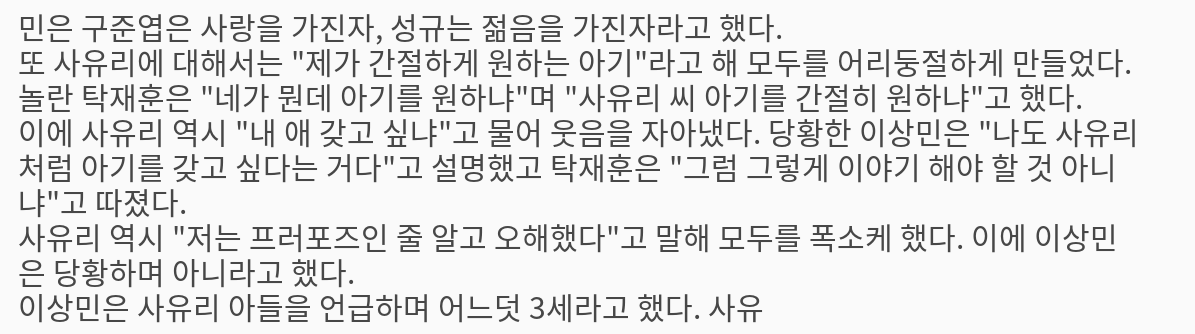민은 구준엽은 사랑을 가진자, 성규는 젊음을 가진자라고 했다.
또 사유리에 대해서는 "제가 간절하게 원하는 아기"라고 해 모두를 어리둥절하게 만들었다. 놀란 탁재훈은 "네가 뭔데 아기를 원하냐"며 "사유리 씨 아기를 간절히 원하냐"고 했다.
이에 사유리 역시 "내 애 갖고 싶냐"고 물어 웃음을 자아냈다. 당황한 이상민은 "나도 사유리처럼 아기를 갖고 싶다는 거다"고 설명했고 탁재훈은 "그럼 그렇게 이야기 해야 할 것 아니냐"고 따졌다.
사유리 역시 "저는 프러포즈인 줄 알고 오해했다"고 말해 모두를 폭소케 했다. 이에 이상민은 당황하며 아니라고 했다.
이상민은 사유리 아들을 언급하며 어느덧 3세라고 했다. 사유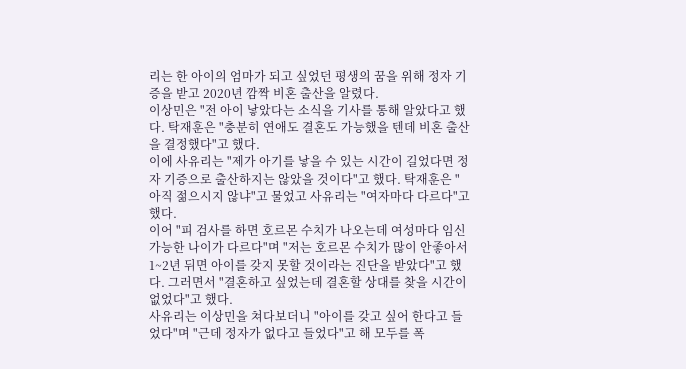리는 한 아이의 엄마가 되고 싶었던 평생의 꿈을 위해 정자 기증을 받고 2020년 깜짝 비혼 출산을 알렸다.
이상민은 "전 아이 낳았다는 소식을 기사를 통해 알았다고 했다. 탁재훈은 "충분히 연애도 결혼도 가능했을 텐데 비혼 출산을 결정했다"고 했다.
이에 사유리는 "제가 아기를 낳을 수 있는 시간이 길었다면 정자 기증으로 출산하지는 않았을 것이다"고 했다. 탁재훈은 "아직 젊으시지 않냐"고 물었고 사유리는 "여자마다 다르다"고 했다.
이어 "피 검사를 하면 호르몬 수치가 나오는데 여성마다 임신 가능한 나이가 다르다"며 "저는 호르몬 수치가 많이 안좋아서 1~2년 뒤면 아이를 갖지 못할 것이라는 진단을 받았다"고 했다. 그러면서 "결혼하고 싶었는데 결혼할 상대를 찾을 시간이 없었다"고 했다.
사유리는 이상민을 쳐다보더니 "아이를 갖고 싶어 한다고 들었다"며 "근데 정자가 없다고 들었다"고 해 모두를 폭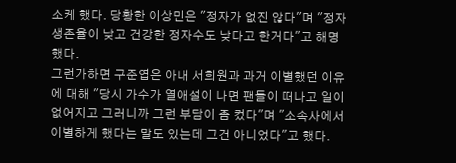소케 했다. 당황한 이상민은 "정자가 없진 않다"며 "정자 생존율이 낮고 건강한 정자수도 낮다고 한거다"고 해명했다.
그런가하면 구준엽은 아내 서희원과 과거 이별했던 이유에 대해 "당시 가수가 열애설이 나면 팬들이 떠나고 일이 없어지고 그러니까 그런 부담이 좀 컸다"며 "소속사에서 이별하게 했다는 말도 있는데 그건 아니었다"고 했다.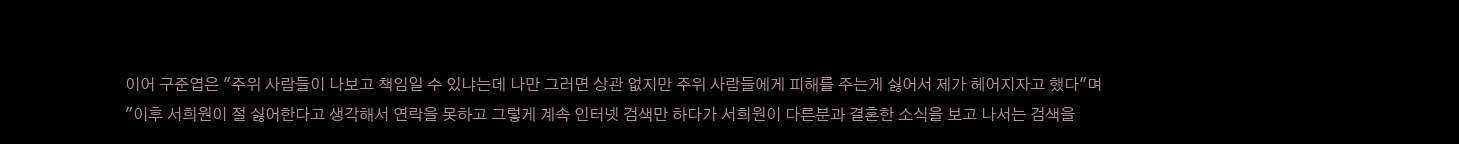이어 구준엽은 "주위 사람들이 나보고 책임일 수 있냐는데 나만 그러면 상관 없지만 주위 사람들에게 피해를 주는게 싫어서 제가 헤어지자고 했다"며 "이후 서희원이 절 싫어한다고 생각해서 연락을 못하고 그렇게 계속 인터넷 검색만 하다가 서희원이 다른분과 결혼한 소식을 보고 나서는 검색을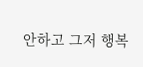안하고 그저 행복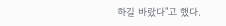하길 바랐다"고 했다.